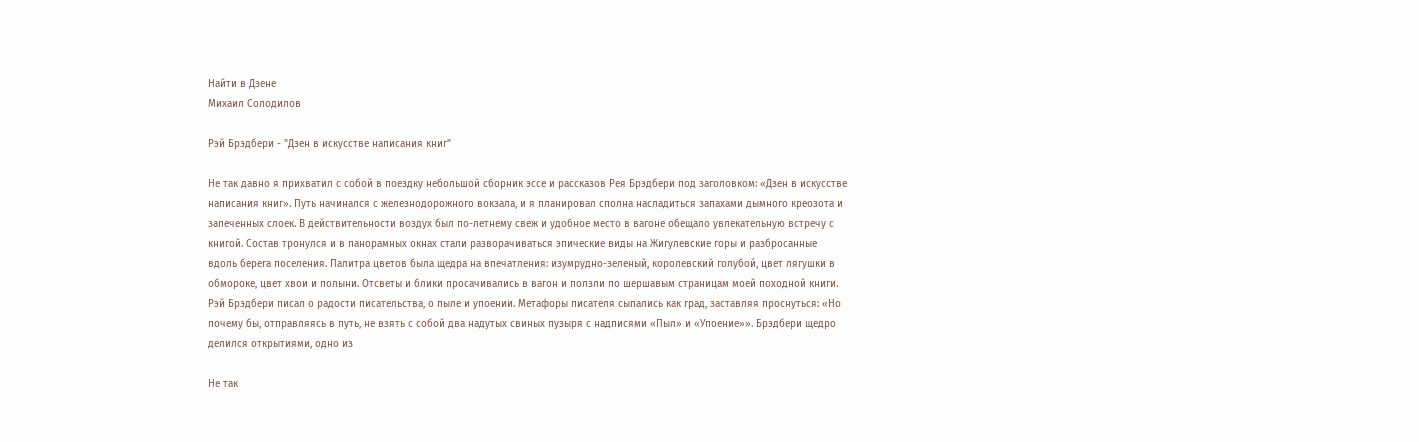Найти в Дзене
Михаил Солодилов

Рэй Брэдбери - "Дзен в искусстве написания книг"

Не так давно я прихватил с собой в поездку небольшой сборник эссе и рассказов Рея Брэдбери под заголовком: «Дзен в искусстве написания книг». Путь начинался с железнодорожного вокзала, и я планировал сполна насладиться запахами дымного креозота и запеченных слоек. В действительности воздух был по-летнему свеж и удобное место в вагоне обещало увлекательную встречу с книгой. Состав тронулся и в панорамных окнах стали разворачиваться эпические виды на Жигулевские горы и разбросанные вдоль берега поселения. Палитра цветов была щедра на впечатления: изумрудно-зеленый, королевский голубой, цвет лягушки в обмороке, цвет хвои и полыни. Отсветы и блики просачивались в вагон и ползли по шершавым страницам моей походной книги. Рэй Брэдбери писал о радости писательства, о пыле и упоении. Метафоры писателя сыпались как град, заставляя проснуться: «Но почему бы, отправляясь в путь, не взять с собой два надутых свиных пузыря с надписями «Пыл» и «Упоение»». Брэдбери щедро делился открытиями, одно из

Не так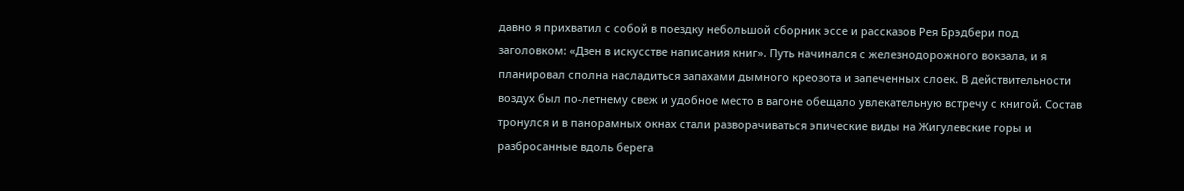давно я прихватил с собой в поездку небольшой сборник эссе и рассказов Рея Брэдбери под заголовком: «Дзен в искусстве написания книг». Путь начинался с железнодорожного вокзала, и я планировал сполна насладиться запахами дымного креозота и запеченных слоек. В действительности воздух был по-летнему свеж и удобное место в вагоне обещало увлекательную встречу с книгой. Состав тронулся и в панорамных окнах стали разворачиваться эпические виды на Жигулевские горы и разбросанные вдоль берега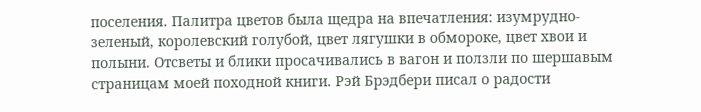поселения. Палитра цветов была щедра на впечатления: изумрудно-зеленый, королевский голубой, цвет лягушки в обмороке, цвет хвои и полыни. Отсветы и блики просачивались в вагон и ползли по шершавым страницам моей походной книги. Рэй Брэдбери писал о радости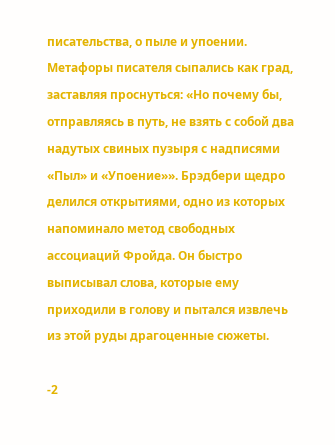писательства, о пыле и упоении. Метафоры писателя сыпались как град, заставляя проснуться: «Но почему бы, отправляясь в путь, не взять с собой два надутых свиных пузыря с надписями «Пыл» и «Упоение»». Брэдбери щедро делился открытиями, одно из которых напоминало метод свободных ассоциаций Фройда. Он быстро выписывал слова, которые ему приходили в голову и пытался извлечь из этой руды драгоценные сюжеты.

-2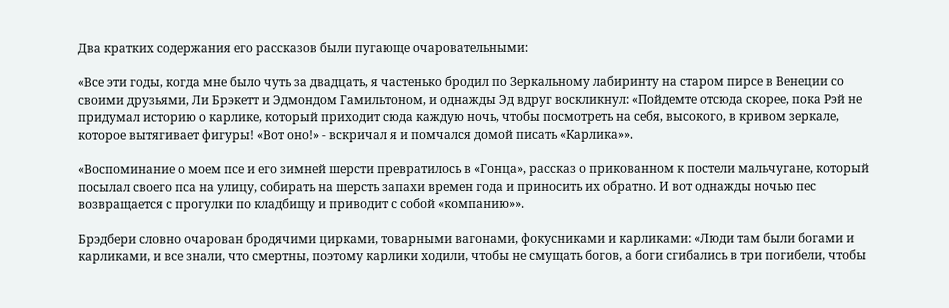Два кратких содержания его рассказов были пугающе очаровательными:

«Все эти годы, когда мне было чуть за двадцать, я частенько бродил по Зеркальному лабиринту на старом пирсе в Венеции со своими друзьями, Ли Брэкетт и Эдмондом Гамильтоном, и однажды Эд вдруг воскликнул: «Пойдемте отсюда скорее, пока Рэй не придумал историю о карлике, который приходит сюда каждую ночь, чтобы посмотреть на себя, высокого, в кривом зеркале, которое вытягивает фигуры! «Вот оно!» - вскричал я и помчался домой писать «Карлика»».

«Воспоминание о моем псе и его зимней шерсти превратилось в «Гонца», рассказ о прикованном к постели мальчугане, который посылал своего пса на улицу, собирать на шерсть запахи времен года и приносить их обратно. И вот однажды ночью пес возвращается с прогулки по кладбищу и приводит с собой «компанию»».

Брэдбери словно очарован бродячими цирками, товарными вагонами, фокусниками и карликами: «Люди там были богами и карликами, и все знали, что смертны, поэтому карлики ходили, чтобы не смущать богов, а боги сгибались в три погибели, чтобы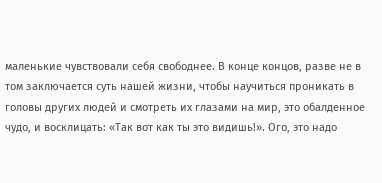маленькие чувствовали себя свободнее. В конце концов, разве не в том заключается суть нашей жизни, чтобы научиться проникать в головы других людей и смотреть их глазами на мир, это обалденное чудо, и восклицать: «Так вот как ты это видишь!». Ого, это надо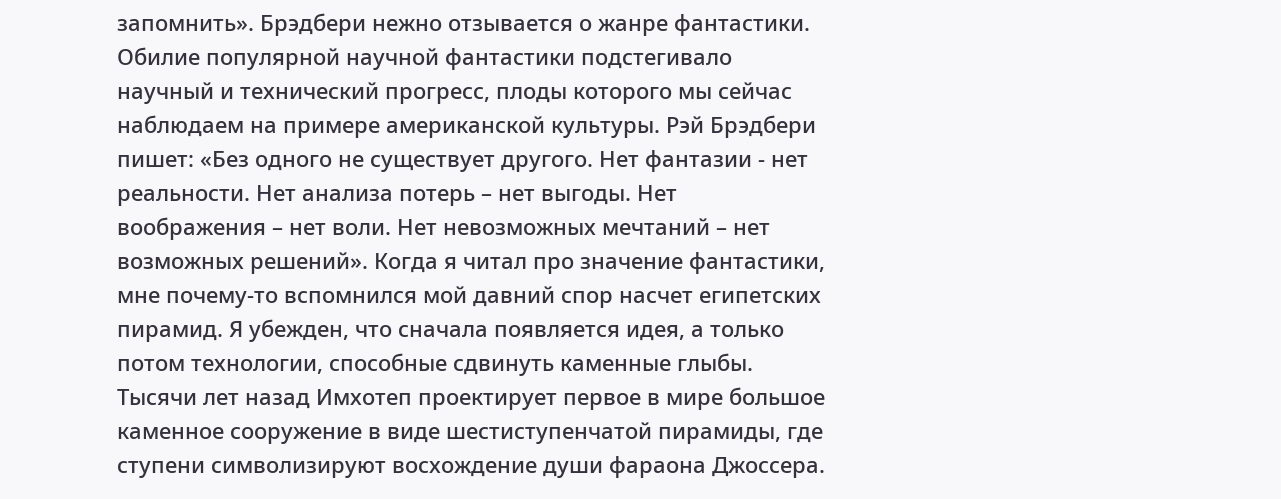запомнить». Брэдбери нежно отзывается о жанре фантастики. Обилие популярной научной фантастики подстегивало научный и технический прогресс, плоды которого мы сейчас наблюдаем на примере американской культуры. Рэй Брэдбери пишет: «Без одного не существует другого. Нет фантазии - нет реальности. Нет анализа потерь – нет выгоды. Нет воображения – нет воли. Нет невозможных мечтаний – нет возможных решений». Когда я читал про значение фантастики, мне почему-то вспомнился мой давний спор насчет египетских пирамид. Я убежден, что сначала появляется идея, а только потом технологии, способные сдвинуть каменные глыбы. Тысячи лет назад Имхотеп проектирует первое в мире большое каменное сооружение в виде шестиступенчатой пирамиды, где ступени символизируют восхождение души фараона Джоссера.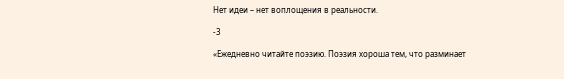Нет идеи – нет воплощения в реальности.

-3

«Ежедневно читайте поэзию. Поэзия хороша тем, что разминает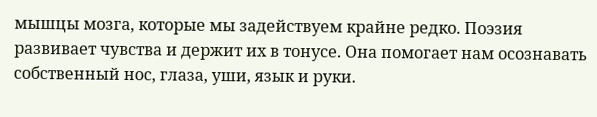мышцы мозга, которые мы задействуем крайне редко. Поэзия развивает чувства и держит их в тонусе. Она помогает нам осознавать собственный нос, глаза, уши, язык и руки.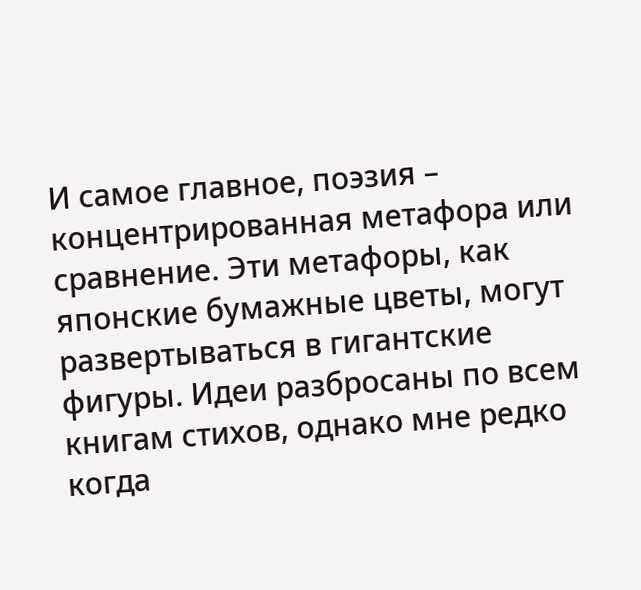И самое главное, поэзия – концентрированная метафора или сравнение. Эти метафоры, как японские бумажные цветы, могут развертываться в гигантские фигуры. Идеи разбросаны по всем книгам стихов, однако мне редко когда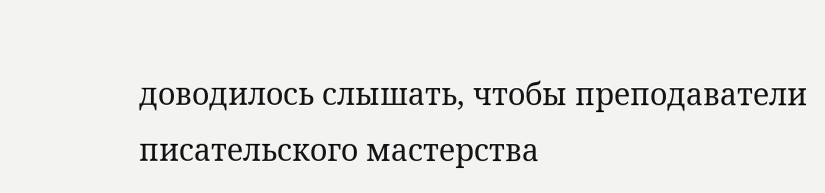доводилось слышать, чтобы преподаватели писательского мастерства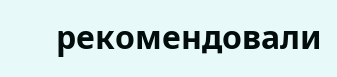рекомендовали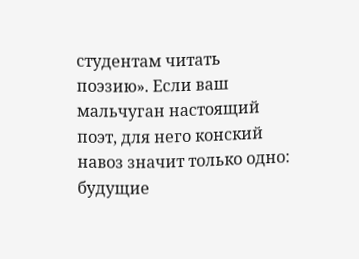студентам читать поэзию». Если ваш мальчуган настоящий поэт, для него конский навоз значит только одно: будущие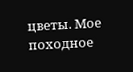цветы. Мое походное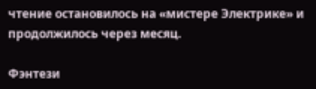чтение остановилось на «мистере Электрике» и продолжилось через месяц.

Фэнтези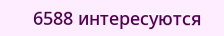6588 интересуются